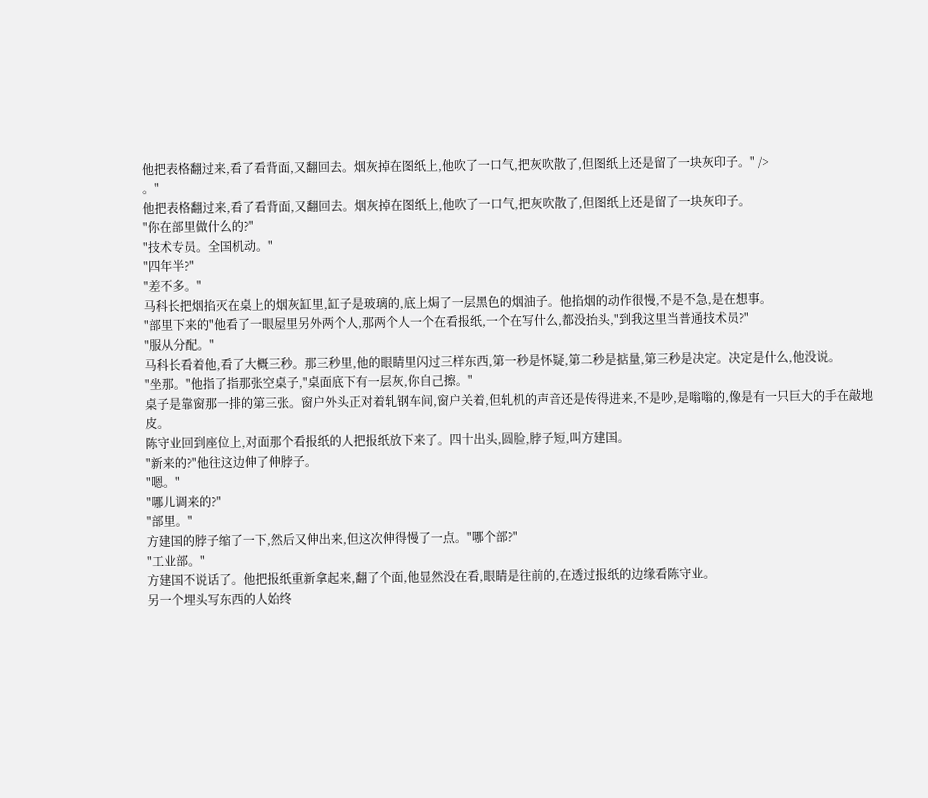他把表格翻过来,看了看背面,又翻回去。烟灰掉在图纸上,他吹了一口气,把灰吹散了,但图纸上还是留了一块灰印子。" />
。"
他把表格翻过来,看了看背面,又翻回去。烟灰掉在图纸上,他吹了一口气,把灰吹散了,但图纸上还是留了一块灰印子。
"你在部里做什么的?"
"技术专员。全国机动。"
"四年半?"
"差不多。"
马科长把烟掐灭在桌上的烟灰缸里,缸子是玻璃的,底上焗了一层黑色的烟油子。他掐烟的动作很慢,不是不急,是在想事。
"部里下来的"他看了一眼屋里另外两个人,那两个人一个在看报纸,一个在写什么,都没抬头,"到我这里当普通技术员?"
"服从分配。"
马科长看着他,看了大概三秒。那三秒里,他的眼睛里闪过三样东西,第一秒是怀疑,第二秒是掂量,第三秒是决定。决定是什么,他没说。
"坐那。"他指了指那张空桌子,"桌面底下有一层灰,你自己擦。"
桌子是靠窗那一排的第三张。窗户外头正对着轧钢车间,窗户关着,但轧机的声音还是传得进来,不是吵,是嗡嗡的,像是有一只巨大的手在敲地皮。
陈守业回到座位上,对面那个看报纸的人把报纸放下来了。四十出头,圆脸,脖子短,叫方建国。
"新来的?"他往这边伸了伸脖子。
"嗯。"
"哪儿调来的?"
"部里。"
方建国的脖子缩了一下,然后又伸出来,但这次伸得慢了一点。"哪个部?"
"工业部。"
方建国不说话了。他把报纸重新拿起来,翻了个面,他显然没在看,眼睛是往前的,在透过报纸的边缘看陈守业。
另一个埋头写东西的人始终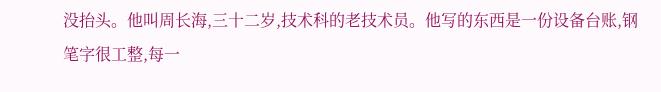没抬头。他叫周长海,三十二岁,技术科的老技术员。他写的东西是一份设备台账,钢笔字很工整,每一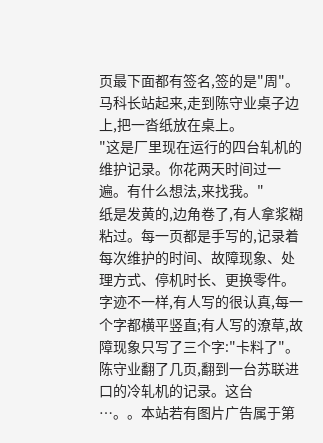页最下面都有签名,签的是"周"。
马科长站起来,走到陈守业桌子边上,把一沓纸放在桌上。
"这是厂里现在运行的四台轧机的维护记录。你花两天时间过一遍。有什么想法,来找我。"
纸是发黄的,边角卷了,有人拿浆糊粘过。每一页都是手写的,记录着每次维护的时间、故障现象、处理方式、停机时长、更换零件。字迹不一样,有人写的很认真,每一个字都横平竖直;有人写的潦草,故障现象只写了三个字:"卡料了"。
陈守业翻了几页,翻到一台苏联进口的冷轧机的记录。这台
…。。本站若有图片广告属于第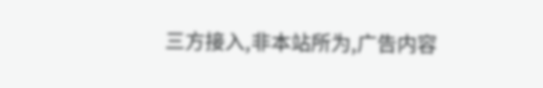三方接入,非本站所为,广告内容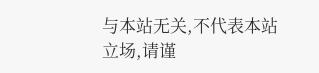与本站无关,不代表本站立场,请谨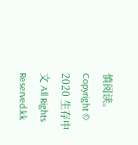慎阅读。
Copyright © 2020 生存中文 All Rights Reserved.kk